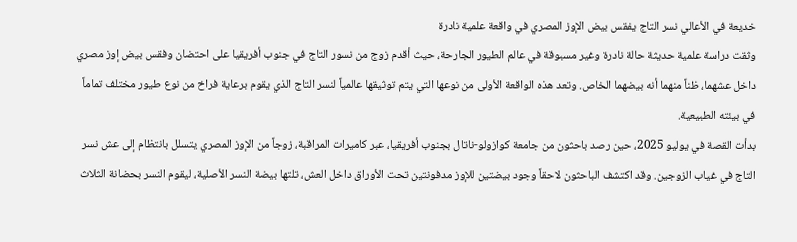خديعة في الأعالي نسر التاج يفقس بيض الإوز المصري في واقعة علمية نادرة
وثقت دراسة علمية حديثة حالة نادرة وغير مسبوقة في عالم الطيور الجارحة، حيث أقدم زوج من نسور التاج في جنوب أفريقيا على احتضان وفقس بيض إوز مصري داخل عشهما، ظناً منهما أنه بيضهما الخاص. وتعد هذه الواقعة الأولى من نوعها التي يتم توثيقها عالمياً لنسر التاج الذي يقوم برعاية فراخ من نوع طيور مختلف تماماً في بيئته الطبيعية.
بدأت القصة في يوليو 2025، حين رصد باحثون من جامعة كوازولو-ناتال بجنوب أفريقيا، عبر كاميرات المراقبة، زوجاً من الإوز المصري يتسلل بانتظام إلى عش نسر التاج في غياب الزوجين. وقد اكتشف الباحثون لاحقاً وجود بيضتين للإوز مدفونتين تحت الأوراق داخل العش، تلتها بيضة النسر الأصلية، ليقوم النسر بحضانة الثلاث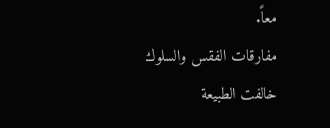معاً.
مفارقات الفقس والسلوك
خالفت الطبيعة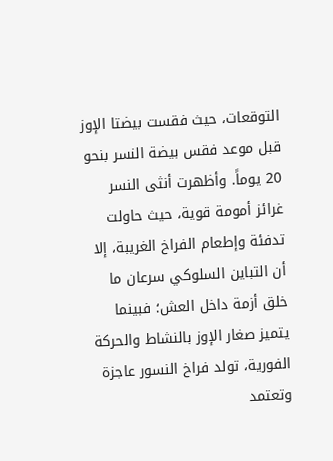التوقعات، حيث فقست بيضتا الإوز قبل موعد فقس بيضة النسر بنحو 20 يوماً. وأظهرت أنثى النسر غرائز أمومة قوية، حيث حاولت تدفئة وإطعام الفراخ الغريبة، إلا أن التباين السلوكي سرعان ما خلق أزمة داخل العش؛ فبينما يتميز صغار الإوز بالنشاط والحركة الفورية، تولد فراخ النسور عاجزة وتعتمد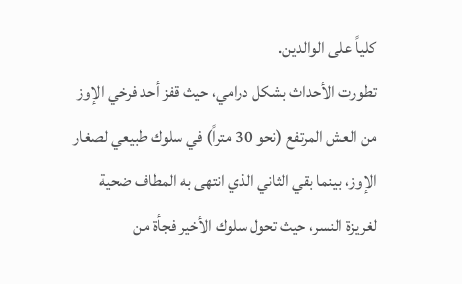كلياً على الوالدين.
تطورت الأحداث بشكل درامي، حيث قفز أحد فرخي الإوز من العش المرتفع (نحو 30 متراً) في سلوك طبيعي لصغار الإوز، بينما بقي الثاني الذي انتهى به المطاف ضحية لغريزة النسر، حيث تحول سلوك الأخير فجأة من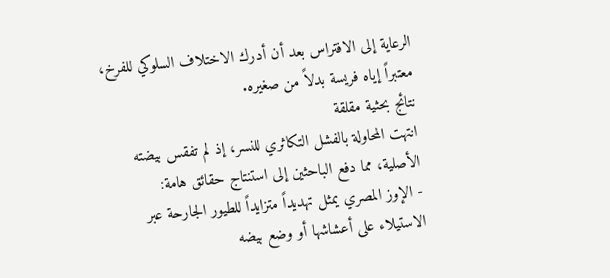الرعاية إلى الافتراس بعد أن أدرك الاختلاف السلوكي للفرخ، معتبراً إياه فريسة بدلاً من صغيره.
نتائج بحثية مقلقة
انتهت المحاولة بالفشل التكاثري للنسر، إذ لم تفقس بيضته الأصلية، مما دفع الباحثين إلى استنتاج حقائق هامة:
- الإوز المصري يمثل تهديداً متزايداً للطيور الجارحة عبر الاستيلاء على أعشاشها أو وضع بيضه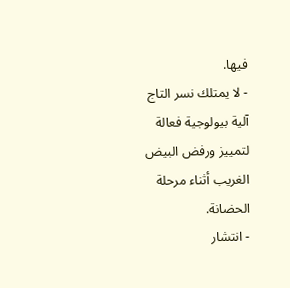فيها.
- لا يمتلك نسر التاج آلية بيولوجية فعالة لتمييز ورفض البيض الغريب أثناء مرحلة الحضانة.
- انتشار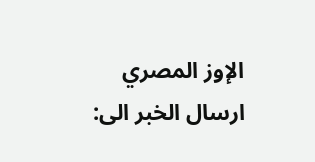الإوز المصري
ارسال الخبر الى: